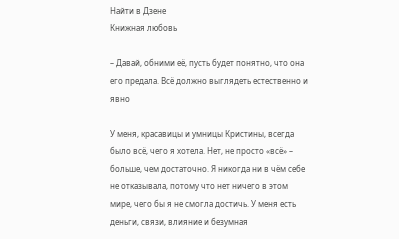Найти в Дзене
Книжная любовь

– Давай, обними её, пусть будет понятно, что она его предала. Всё должно выглядеть естественно и явно

У меня, красавицы и умницы Кристины, всегда было всё, чего я хотела. Нет, не просто «всё» – больше, чем достаточно. Я никогда ни в чём себе не отказывала, потому что нет ничего в этом мире, чего бы я не смогла достичь. У меня есть деньги, связи, влияние и безумная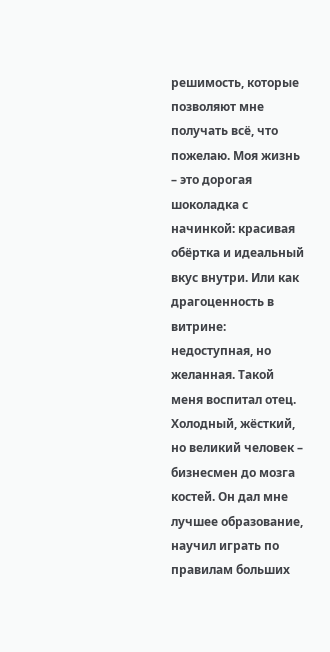решимость, которые позволяют мне получать всё, что пожелаю. Моя жизнь – это дорогая шоколадка с начинкой: красивая обёртка и идеальный вкус внутри. Или как драгоценность в витрине: недоступная, но желанная. Такой меня воспитал отец. Холодный, жёсткий, но великий человек – бизнесмен до мозга костей. Он дал мне лучшее образование, научил играть по правилам больших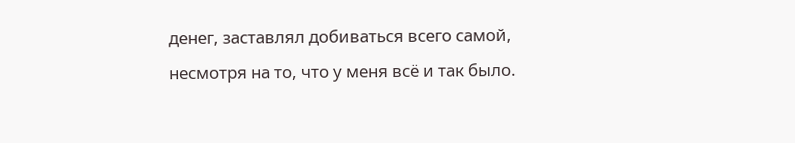денег, заставлял добиваться всего самой, несмотря на то, что у меня всё и так было.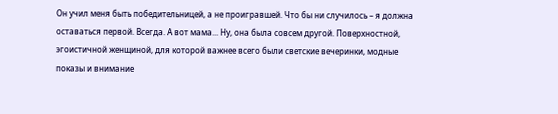Он учил меня быть победительницей, а не проигравшей. Что бы ни случилось – я должна оставаться первой. Всегда. А вот мама... Ну, она была совсем другой. Поверхностной, эгоистичной женщиной, для которой важнее всего были светские вечеринки, модные показы и внимание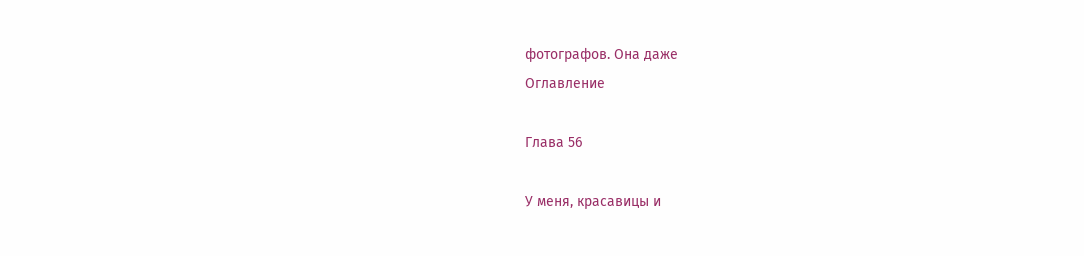фотографов. Она даже
Оглавление

Глава 56

У меня, красавицы и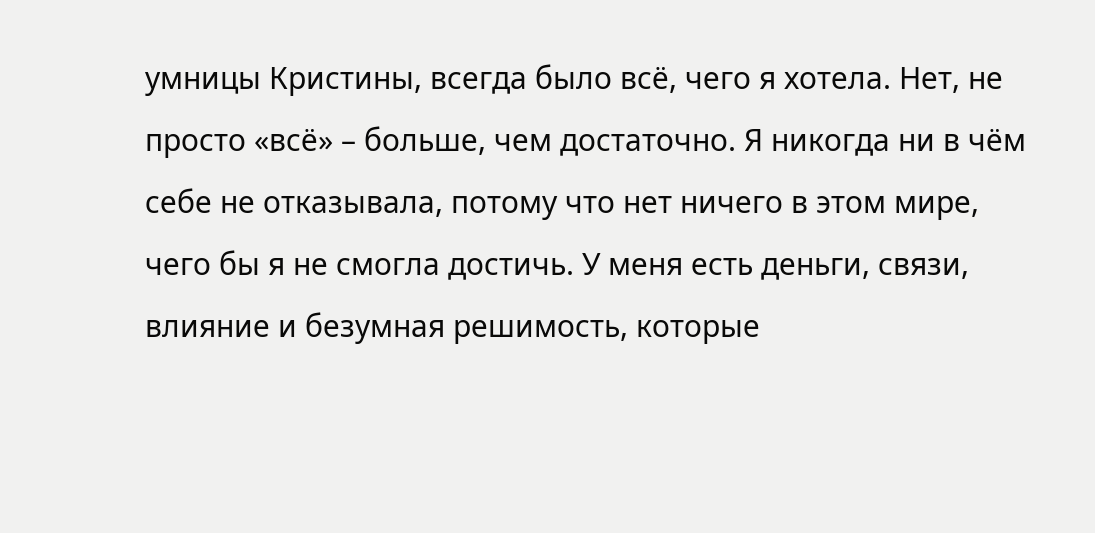умницы Кристины, всегда было всё, чего я хотела. Нет, не просто «всё» – больше, чем достаточно. Я никогда ни в чём себе не отказывала, потому что нет ничего в этом мире, чего бы я не смогла достичь. У меня есть деньги, связи, влияние и безумная решимость, которые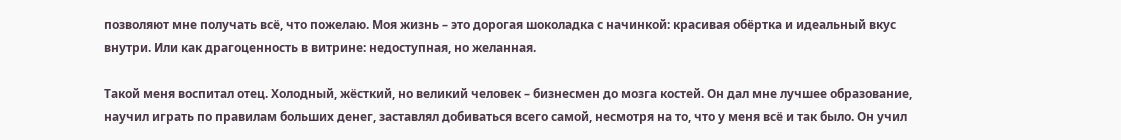позволяют мне получать всё, что пожелаю. Моя жизнь – это дорогая шоколадка с начинкой: красивая обёртка и идеальный вкус внутри. Или как драгоценность в витрине: недоступная, но желанная.

Такой меня воспитал отец. Холодный, жёсткий, но великий человек – бизнесмен до мозга костей. Он дал мне лучшее образование, научил играть по правилам больших денег, заставлял добиваться всего самой, несмотря на то, что у меня всё и так было. Он учил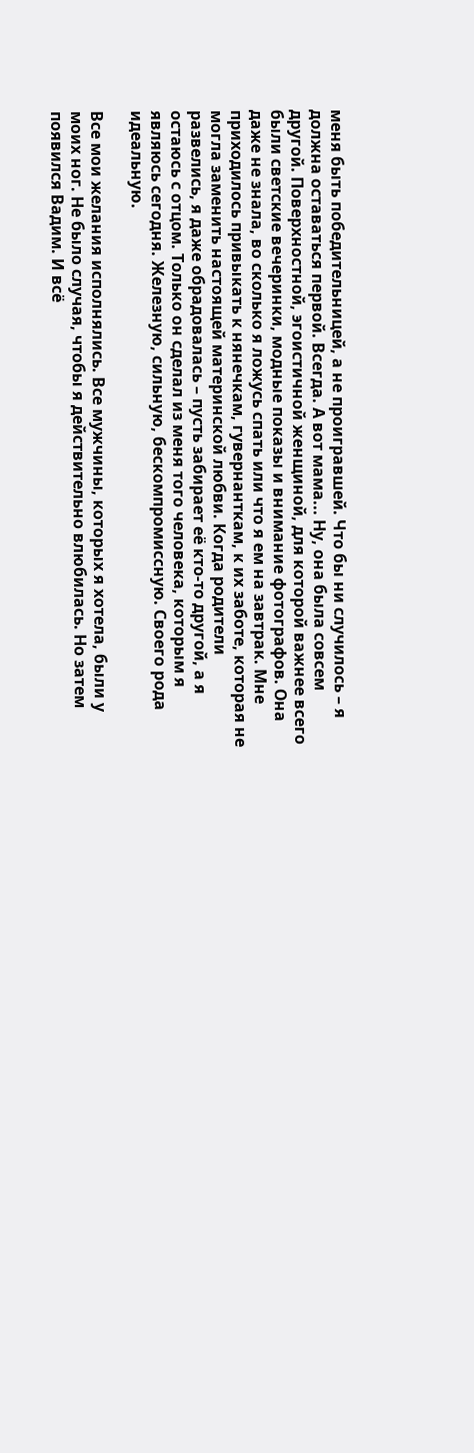меня быть победительницей, а не проигравшей. Что бы ни случилось – я должна оставаться первой. Всегда. А вот мама... Ну, она была совсем другой. Поверхностной, эгоистичной женщиной, для которой важнее всего были светские вечеринки, модные показы и внимание фотографов. Она даже не знала, во сколько я ложусь спать или что я ем на завтрак. Мне приходилось привыкать к нянечкам, гувернанткам, к их заботе, которая не могла заменить настоящей материнской любви. Когда родители развелись, я даже обрадовалась – пусть забирает её кто-то другой, а я остаюсь с отцом. Только он сделал из меня того человека, которым я являюсь сегодня. Железную, сильную, бескомпромиссную. Своего рода идеальную.

Все мои желания исполнялись. Все мужчины, которых я хотела, были у моих ног. Не было случая, чтобы я действительно влюбилась. Но затем появился Вадим. И всё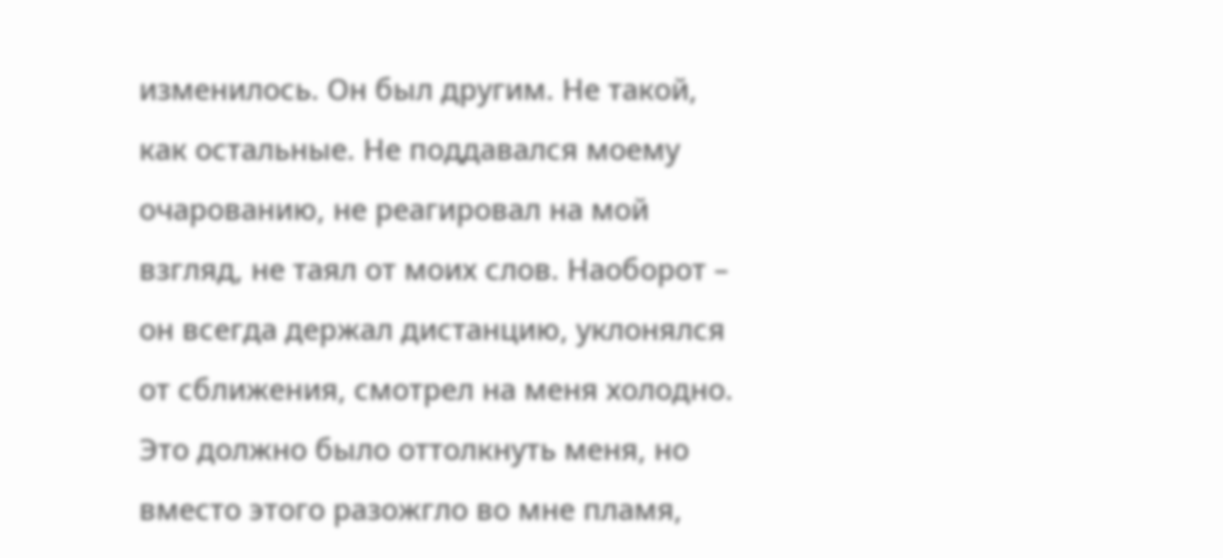изменилось. Он был другим. Не такой, как остальные. Не поддавался моему очарованию, не реагировал на мой взгляд, не таял от моих слов. Наоборот – он всегда держал дистанцию, уклонялся от сближения, смотрел на меня холодно. Это должно было оттолкнуть меня, но вместо этого разожгло во мне пламя,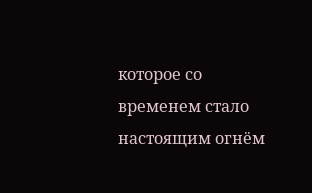которое со временем стало настоящим огнём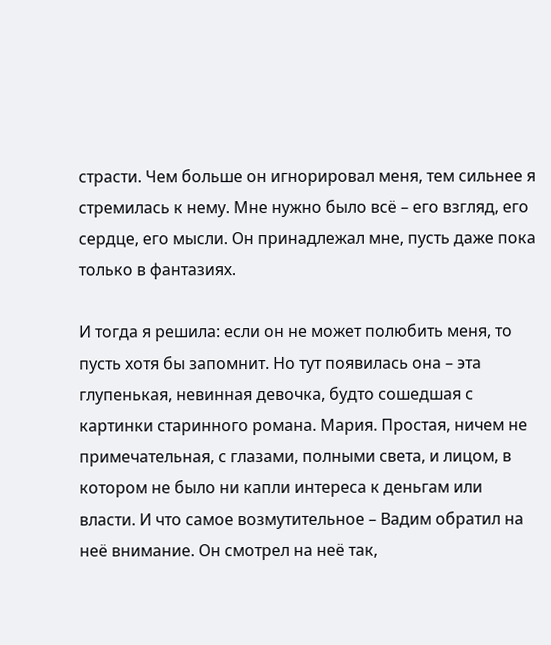страсти. Чем больше он игнорировал меня, тем сильнее я стремилась к нему. Мне нужно было всё – его взгляд, его сердце, его мысли. Он принадлежал мне, пусть даже пока только в фантазиях.

И тогда я решила: если он не может полюбить меня, то пусть хотя бы запомнит. Но тут появилась она – эта глупенькая, невинная девочка, будто сошедшая с картинки старинного романа. Мария. Простая, ничем не примечательная, с глазами, полными света, и лицом, в котором не было ни капли интереса к деньгам или власти. И что самое возмутительное – Вадим обратил на неё внимание. Он смотрел на неё так,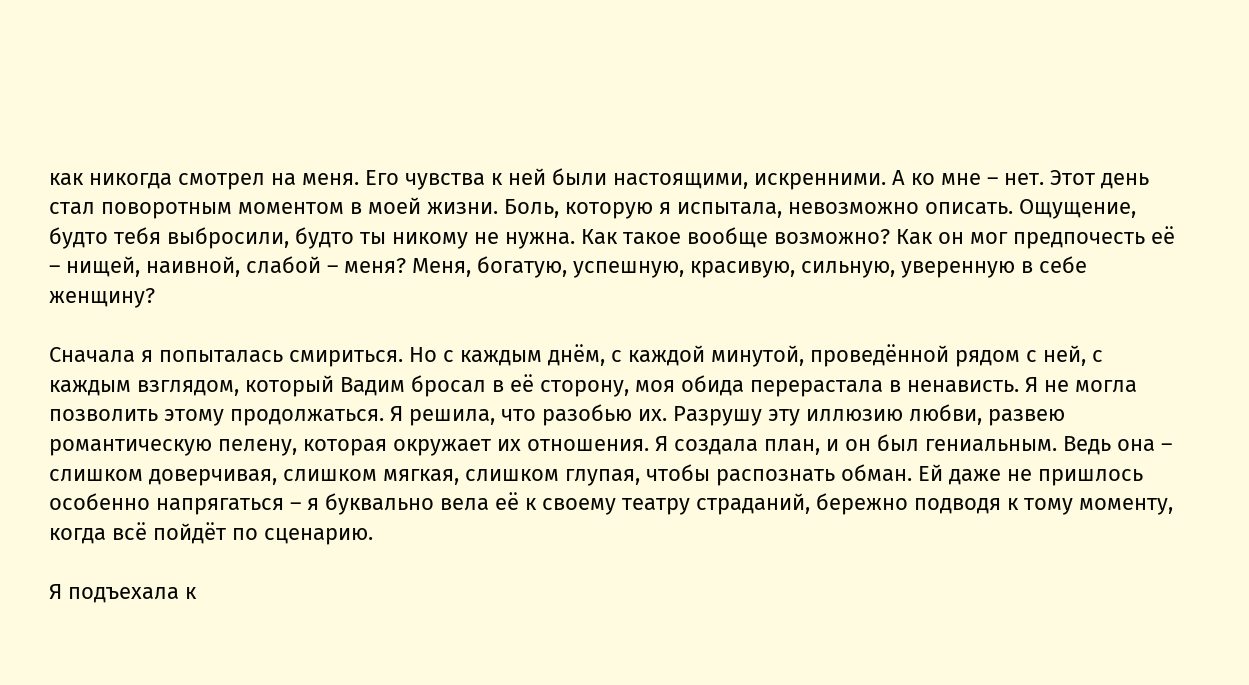как никогда смотрел на меня. Его чувства к ней были настоящими, искренними. А ко мне – нет. Этот день стал поворотным моментом в моей жизни. Боль, которую я испытала, невозможно описать. Ощущение, будто тебя выбросили, будто ты никому не нужна. Как такое вообще возможно? Как он мог предпочесть её – нищей, наивной, слабой – меня? Меня, богатую, успешную, красивую, сильную, уверенную в себе женщину?

Сначала я попыталась смириться. Но с каждым днём, с каждой минутой, проведённой рядом с ней, с каждым взглядом, который Вадим бросал в её сторону, моя обида перерастала в ненависть. Я не могла позволить этому продолжаться. Я решила, что разобью их. Разрушу эту иллюзию любви, развею романтическую пелену, которая окружает их отношения. Я создала план, и он был гениальным. Ведь она – слишком доверчивая, слишком мягкая, слишком глупая, чтобы распознать обман. Ей даже не пришлось особенно напрягаться – я буквально вела её к своему театру страданий, бережно подводя к тому моменту, когда всё пойдёт по сценарию.

Я подъехала к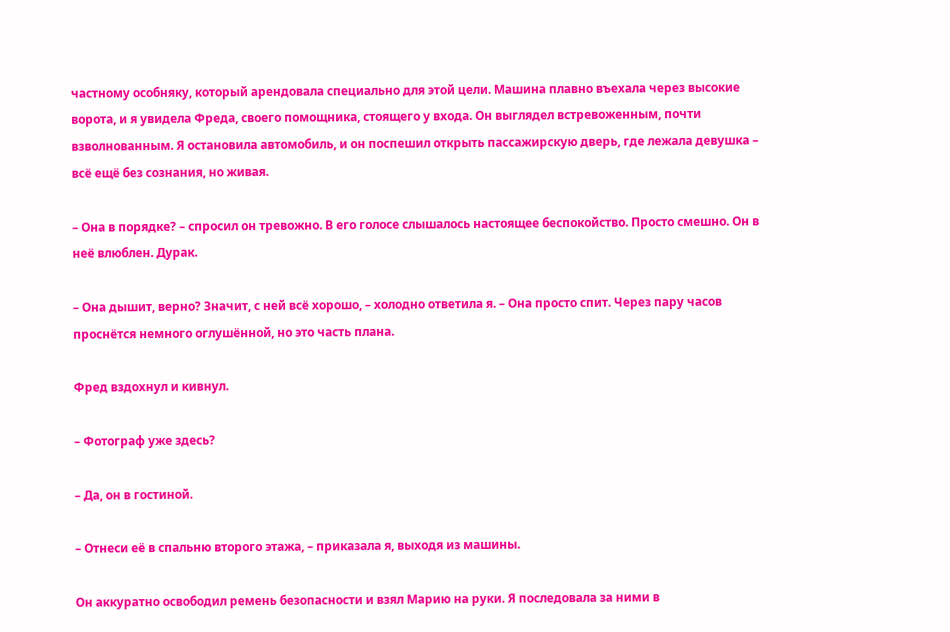частному особняку, который арендовала специально для этой цели. Машина плавно въехала через высокие ворота, и я увидела Фреда, своего помощника, стоящего у входа. Он выглядел встревоженным, почти взволнованным. Я остановила автомобиль, и он поспешил открыть пассажирскую дверь, где лежала девушка – всё ещё без сознания, но живая.

– Она в порядке? – спросил он тревожно. В его голосе слышалось настоящее беспокойство. Просто смешно. Он в неё влюблен. Дурак.

– Она дышит, верно? Значит, с ней всё хорошо, – холодно ответила я. – Она просто спит. Через пару часов проснётся немного оглушённой, но это часть плана.

Фред вздохнул и кивнул.

– Фотограф уже здесь?

– Да, он в гостиной.

– Отнеси её в спальню второго этажа, – приказала я, выходя из машины.

Он аккуратно освободил ремень безопасности и взял Марию на руки. Я последовала за ними в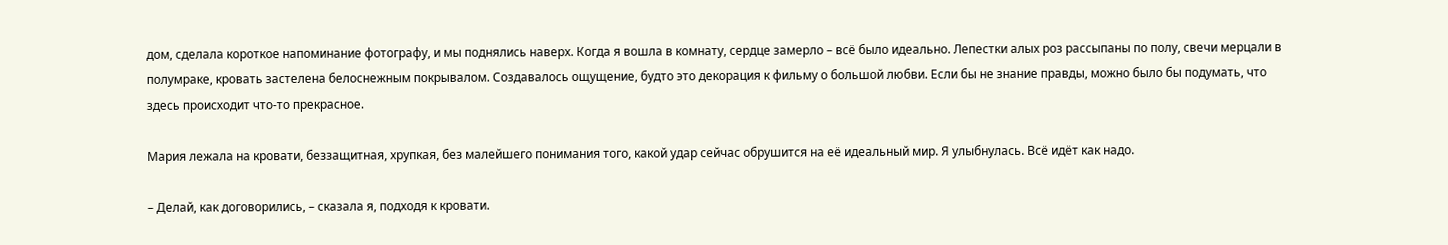дом, сделала короткое напоминание фотографу, и мы поднялись наверх. Когда я вошла в комнату, сердце замерло – всё было идеально. Лепестки алых роз рассыпаны по полу, свечи мерцали в полумраке, кровать застелена белоснежным покрывалом. Создавалось ощущение, будто это декорация к фильму о большой любви. Если бы не знание правды, можно было бы подумать, что здесь происходит что-то прекрасное.

Мария лежала на кровати, беззащитная, хрупкая, без малейшего понимания того, какой удар сейчас обрушится на её идеальный мир. Я улыбнулась. Всё идёт как надо.

– Делай, как договорились, – сказала я, подходя к кровати.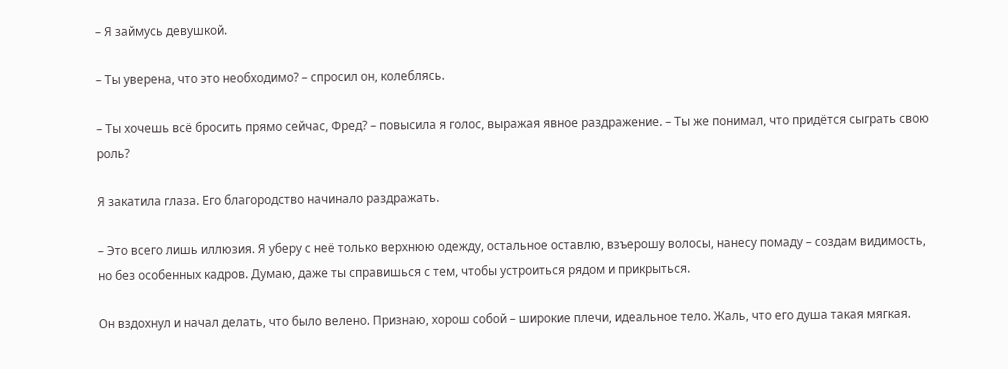– Я займусь девушкой.

– Ты уверена, что это необходимо? – спросил он, колеблясь.

– Ты хочешь всё бросить прямо сейчас, Фред? – повысила я голос, выражая явное раздражение. – Ты же понимал, что придётся сыграть свою роль?

Я закатила глаза. Его благородство начинало раздражать.

– Это всего лишь иллюзия. Я уберу с неё только верхнюю одежду, остальное оставлю, взъерошу волосы, нанесу помаду – создам видимость, но без особенных кадров. Думаю, даже ты справишься с тем, чтобы устроиться рядом и прикрыться.

Он вздохнул и начал делать, что было велено. Признаю, хорош собой – широкие плечи, идеальное тело. Жаль, что его душа такая мягкая.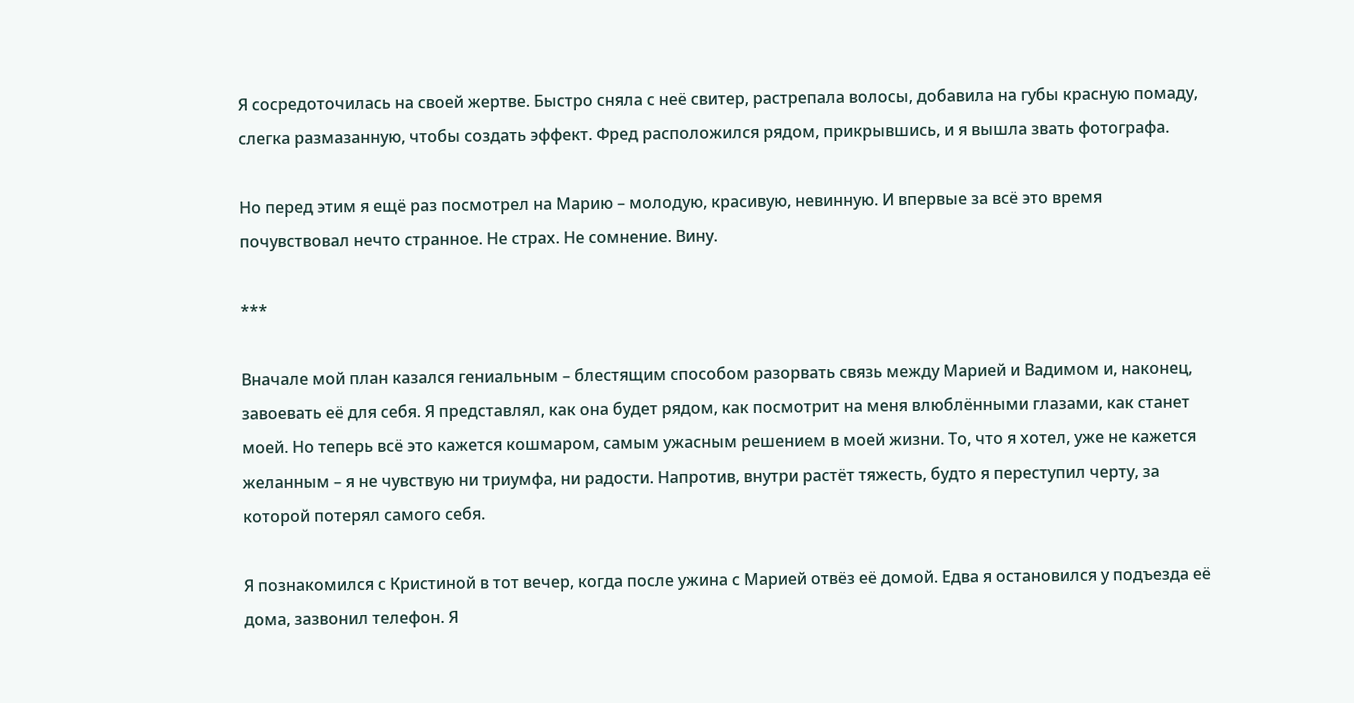Я сосредоточилась на своей жертве. Быстро сняла с неё свитер, растрепала волосы, добавила на губы красную помаду, слегка размазанную, чтобы создать эффект. Фред расположился рядом, прикрывшись, и я вышла звать фотографа.

Но перед этим я ещё раз посмотрел на Марию – молодую, красивую, невинную. И впервые за всё это время почувствовал нечто странное. Не страх. Не сомнение. Вину.

***

Вначале мой план казался гениальным – блестящим способом разорвать связь между Марией и Вадимом и, наконец, завоевать её для себя. Я представлял, как она будет рядом, как посмотрит на меня влюблёнными глазами, как станет моей. Но теперь всё это кажется кошмаром, самым ужасным решением в моей жизни. То, что я хотел, уже не кажется желанным – я не чувствую ни триумфа, ни радости. Напротив, внутри растёт тяжесть, будто я переступил черту, за которой потерял самого себя.

Я познакомился с Кристиной в тот вечер, когда после ужина с Марией отвёз её домой. Едва я остановился у подъезда её дома, зазвонил телефон. Я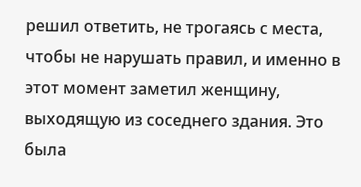решил ответить, не трогаясь с места, чтобы не нарушать правил, и именно в этот момент заметил женщину, выходящую из соседнего здания. Это была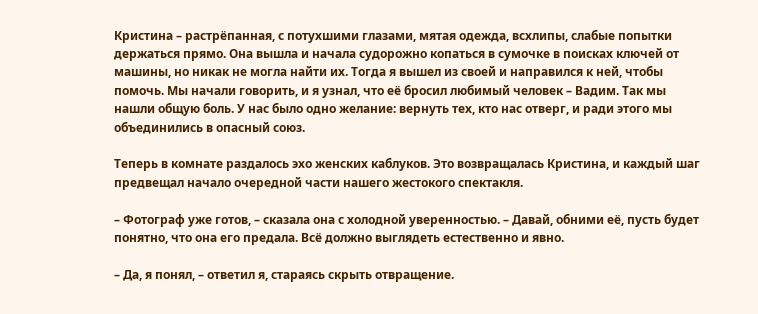Кристина – растрёпанная, с потухшими глазами, мятая одежда, всхлипы, слабые попытки держаться прямо. Она вышла и начала судорожно копаться в сумочке в поисках ключей от машины, но никак не могла найти их. Тогда я вышел из своей и направился к ней, чтобы помочь. Мы начали говорить, и я узнал, что её бросил любимый человек – Вадим. Так мы нашли общую боль. У нас было одно желание: вернуть тех, кто нас отверг, и ради этого мы объединились в опасный союз.

Теперь в комнате раздалось эхо женских каблуков. Это возвращалась Кристина, и каждый шаг предвещал начало очередной части нашего жестокого спектакля.

– Фотограф уже готов, – сказала она с холодной уверенностью. – Давай, обними её, пусть будет понятно, что она его предала. Всё должно выглядеть естественно и явно.

– Да, я понял, – ответил я, стараясь скрыть отвращение.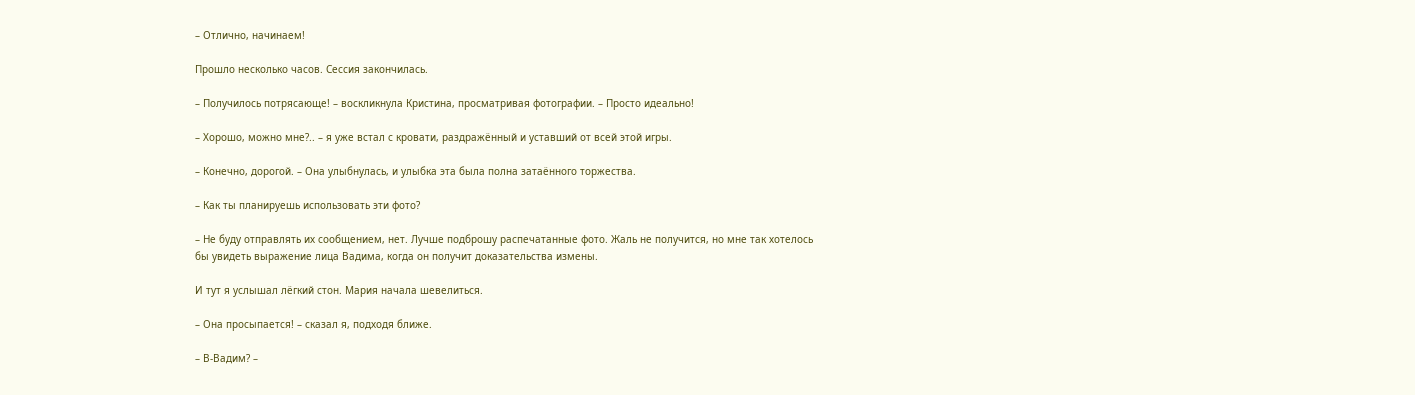– Отлично, начинаем!

Прошло несколько часов. Сессия закончилась.

– Получилось потрясающе! – воскликнула Кристина, просматривая фотографии. – Просто идеально!

– Хорошо, можно мне?.. – я уже встал с кровати, раздражённый и уставший от всей этой игры.

– Конечно, дорогой. – Она улыбнулась, и улыбка эта была полна затаённого торжества.

– Как ты планируешь использовать эти фото?

– Не буду отправлять их сообщением, нет. Лучше подброшу распечатанные фото. Жаль не получится, но мне так хотелось бы увидеть выражение лица Вадима, когда он получит доказательства измены.

И тут я услышал лёгкий стон. Мария начала шевелиться.

– Она просыпается! – сказал я, подходя ближе.

– В-Вадим? –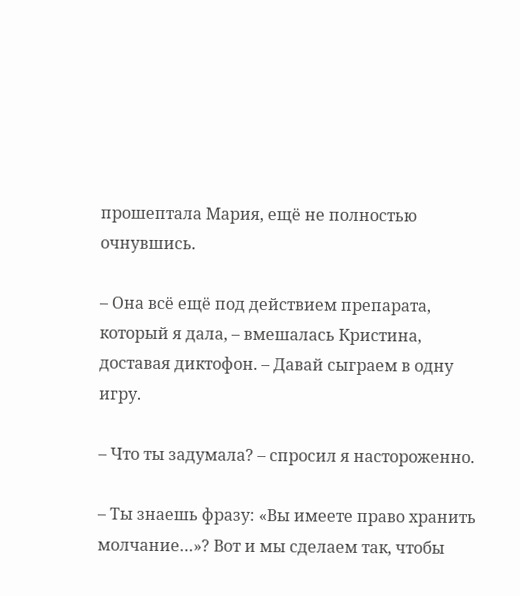прошептала Мария, ещё не полностью очнувшись.

– Она всё ещё под действием препарата, который я дала, – вмешалась Кристина, доставая диктофон. – Давай сыграем в одну игру.

– Что ты задумала? – спросил я настороженно.

– Ты знаешь фразу: «Вы имеете право хранить молчание…»? Вот и мы сделаем так, чтобы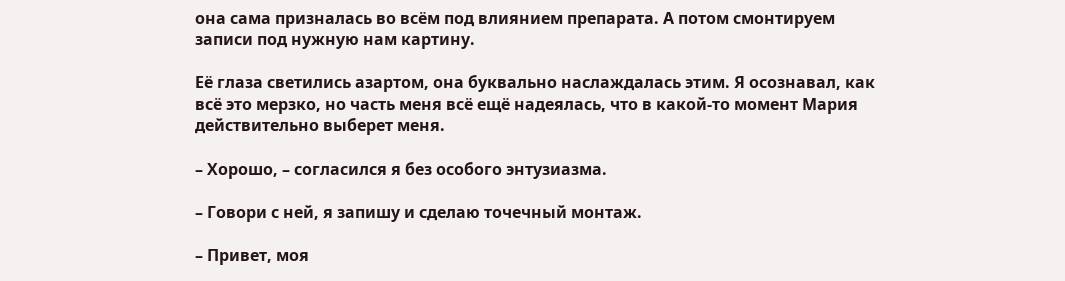она сама призналась во всём под влиянием препарата. А потом смонтируем записи под нужную нам картину.

Её глаза светились азартом, она буквально наслаждалась этим. Я осознавал, как всё это мерзко, но часть меня всё ещё надеялась, что в какой-то момент Мария действительно выберет меня.

– Хорошо, – согласился я без особого энтузиазма.

– Говори с ней, я запишу и сделаю точечный монтаж.

– Привет, моя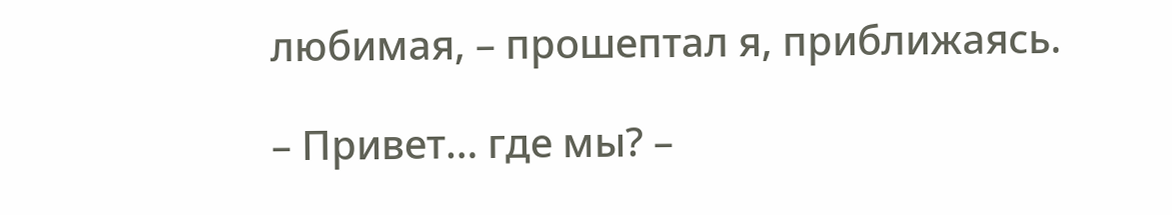любимая, – прошептал я, приближаясь.

– Привет… где мы? –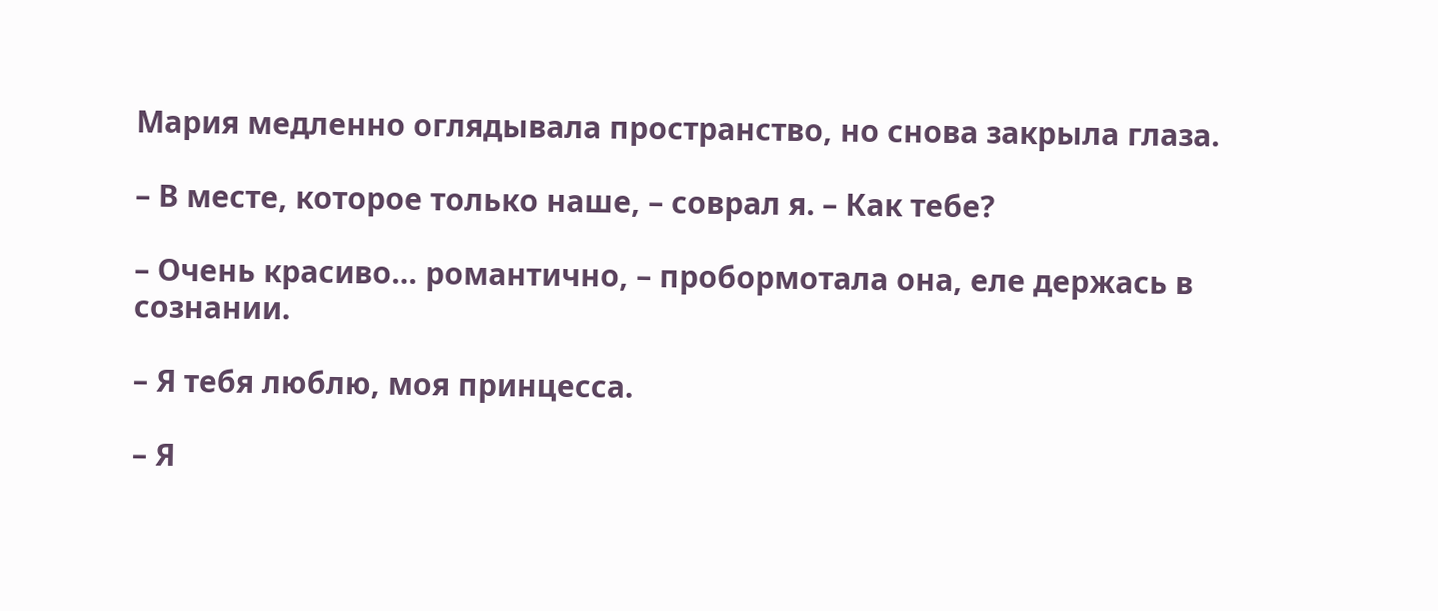Мария медленно оглядывала пространство, но снова закрыла глаза.

– В месте, которое только наше, – соврал я. – Как тебе?

– Очень красиво… романтично, – пробормотала она, еле держась в сознании.

– Я тебя люблю, моя принцесса.

– Я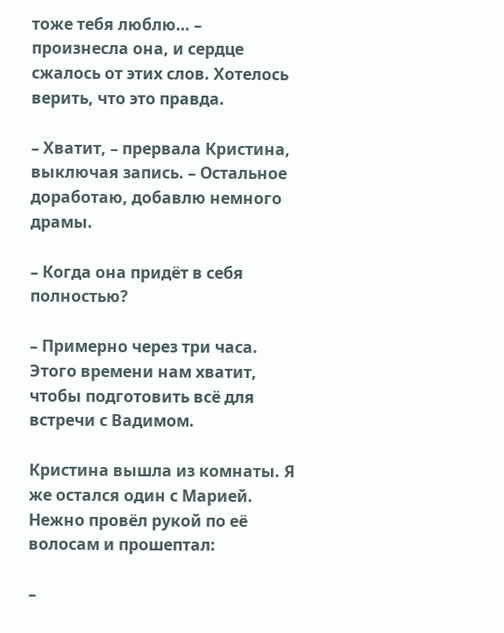тоже тебя люблю… – произнесла она, и сердце сжалось от этих слов. Хотелось верить, что это правда.

– Хватит, – прервала Кристина, выключая запись. – Остальное доработаю, добавлю немного драмы.

– Когда она придёт в себя полностью?

– Примерно через три часа. Этого времени нам хватит, чтобы подготовить всё для встречи с Вадимом.

Кристина вышла из комнаты. Я же остался один с Марией. Нежно провёл рукой по её волосам и прошептал:

–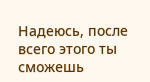Надеюсь, после всего этого ты сможешь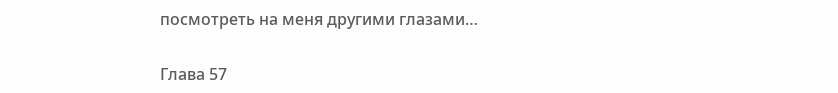посмотреть на меня другими глазами…

Глава 57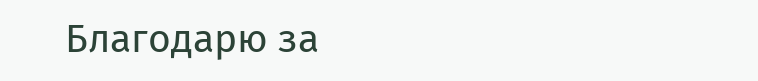Благодарю за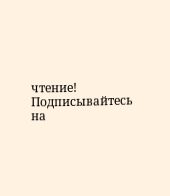чтение! Подписывайтесь на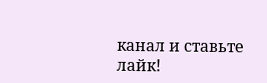канал и ставьте лайк!